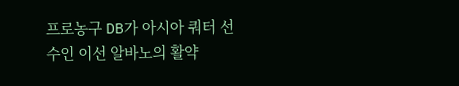프로농구 DB가 아시아 쿼터 선수인 이선 알바노의 활약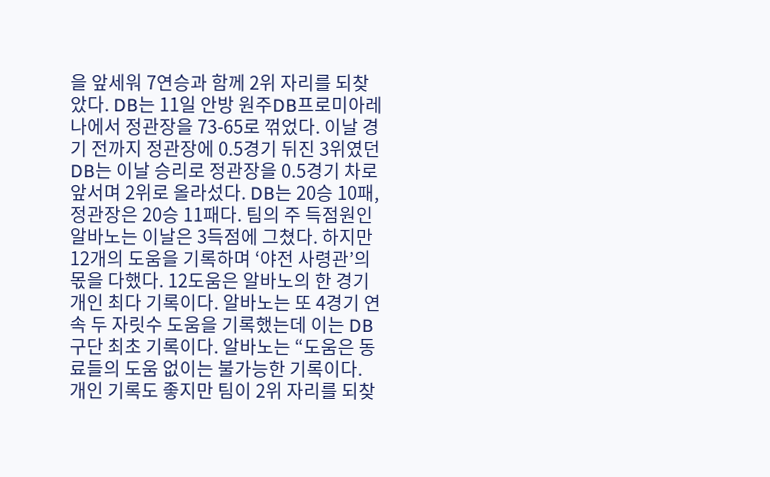을 앞세워 7연승과 함께 2위 자리를 되찾았다. DB는 11일 안방 원주DB프로미아레나에서 정관장을 73-65로 꺾었다. 이날 경기 전까지 정관장에 0.5경기 뒤진 3위였던 DB는 이날 승리로 정관장을 0.5경기 차로 앞서며 2위로 올라섰다. DB는 20승 10패, 정관장은 20승 11패다. 팀의 주 득점원인 알바노는 이날은 3득점에 그쳤다. 하지만 12개의 도움을 기록하며 ‘야전 사령관’의 몫을 다했다. 12도움은 알바노의 한 경기 개인 최다 기록이다. 알바노는 또 4경기 연속 두 자릿수 도움을 기록했는데 이는 DB 구단 최초 기록이다. 알바노는 “도움은 동료들의 도움 없이는 불가능한 기록이다. 개인 기록도 좋지만 팀이 2위 자리를 되찾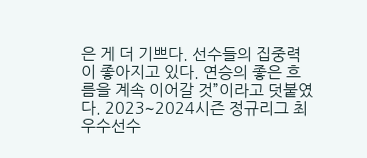은 게 더 기쁘다. 선수들의 집중력이 좋아지고 있다. 연승의 좋은 흐름을 계속 이어갈 것”이라고 덧붙였다. 2023∼2024시즌 정규리그 최우수선수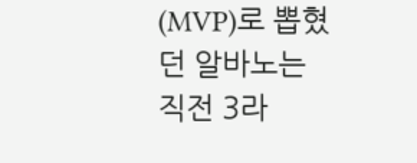(MVP)로 뽑혔던 알바노는 직전 3라